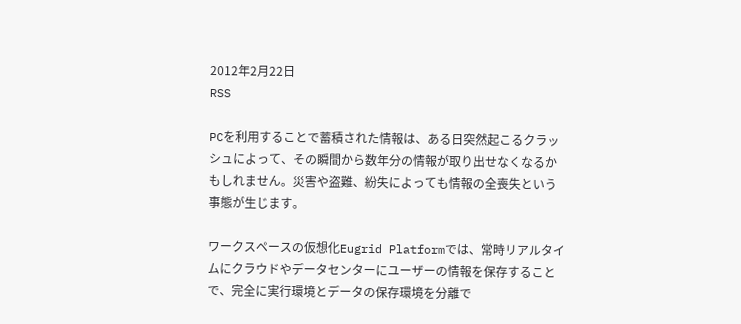2012年2月22日
RSS

PCを利用することで蓄積された情報は、ある日突然起こるクラッシュによって、その瞬間から数年分の情報が取り出せなくなるかもしれません。災害や盗難、紛失によっても情報の全喪失という事態が生じます。

ワークスペースの仮想化Eugrid Platformでは、常時リアルタイムにクラウドやデータセンターにユーザーの情報を保存することで、完全に実行環境とデータの保存環境を分離で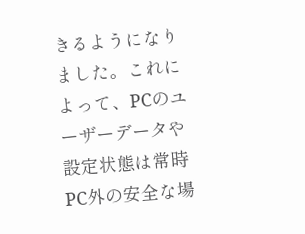きるようになりました。これによって、PCのユーザーデータや設定状態は常時PC外の安全な場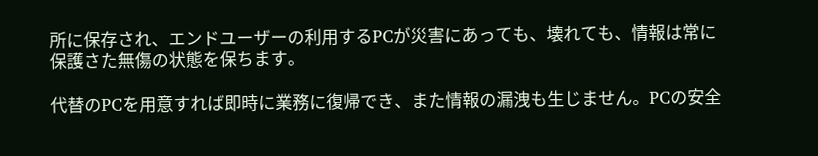所に保存され、エンドユーザーの利用するPCが災害にあっても、壊れても、情報は常に保護さた無傷の状態を保ちます。

代替のPCを用意すれば即時に業務に復帰でき、また情報の漏洩も生じません。PCの安全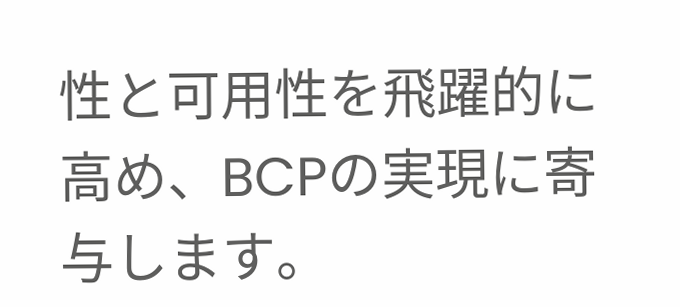性と可用性を飛躍的に高め、BCPの実現に寄与します。